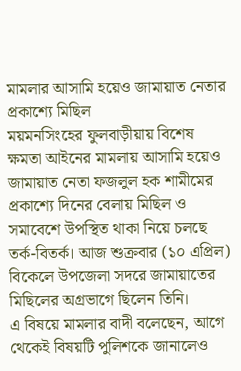মামলার আসামি হয়েও জামায়াত নেতার প্রকাশ্যে মিছিল
ময়মনসিংহের ফুলবাড়ীয়ায় বিশেষ ক্ষমতা আইনের মামলায় আসামি হয়েও জামায়াত নেতা ফজলুল হক শামীমের প্রকাশ্যে দিনের বেলায় মিছিল ও সমাবেশে উপস্থিত থাকা নিয়ে চলছে তর্ক-বিতর্ক। আজ শুক্রবার (১০ এপ্রিল) বিকেলে উপজেলা সদরে জামায়াতের মিছিলের অগ্রভাগে ছিলেন তিনি।
এ বিষয়ে মামলার বাদী বলেছেন, আগে থেকেই বিষয়টি পুলিশকে জানালেও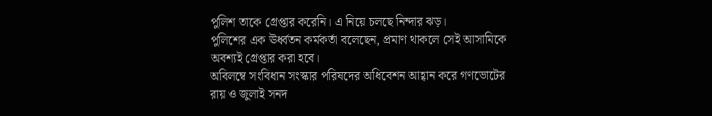পুলিশ তাকে গ্রেপ্তার করেনি। এ নিয়ে চলছে নিন্দার ঝড়।
পুলিশের এক ঊর্ধ্বতন কর্মকর্তা বলেছেন, প্রমাণ থাকলে সেই আসামিকে অবশ্যই গ্রেপ্তার করা হবে।
অবিলম্বে সংবিধান সংস্কার পরিষদের অধিবেশন আহ্বান করে গণভোটের রায় ও জুলাই সনদ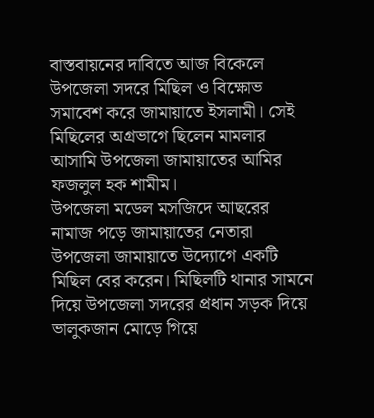বাস্তবায়নের দাবিতে আজ বিকেলে উপজেলা সদরে মিছিল ও বিক্ষোভ সমাবেশ করে জামায়াতে ইসলামী। সেই মিছিলের অগ্রভাগে ছিলেন মামলার আসামি উপজেলা জামায়াতের আমির ফজলুল হক শামীম।
উপজেলা মডেল মসজিদে আছরের নামাজ পড়ে জামায়াতের নেতারা উপজেলা জামায়াতে উদ্যোগে একটি মিছিল বের করেন। মিছিলটি থানার সামনে দিয়ে উপজেলা সদরের প্রধান সড়ক দিয়ে ভালুকজান মোড়ে গিয়ে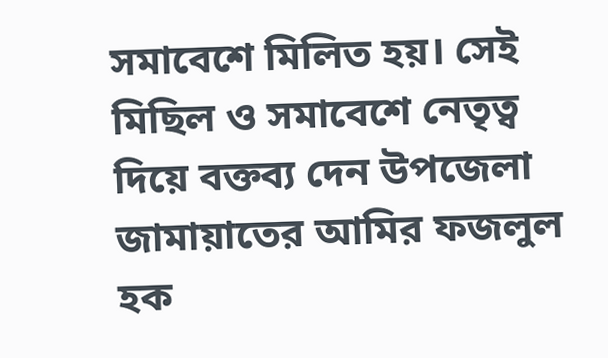সমাবেশে মিলিত হয়। সেই মিছিল ও সমাবেশে নেতৃত্ব দিয়ে বক্তব্য দেন উপজেলা জামায়াতের আমির ফজলুল হক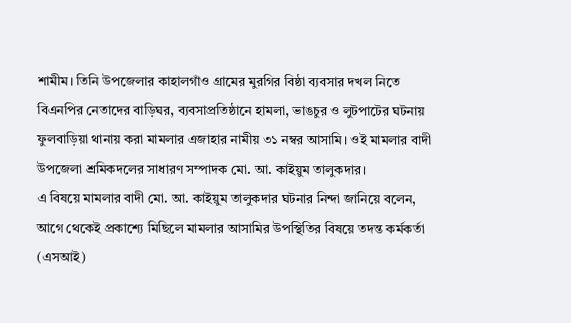শামীম। তিনি উপজেলার কাহালগাঁও গ্রামের মুরগির বিষ্ঠা ব্যবসার দখল নিতে বিএনপির নেতাদের বাড়িঘর, ব্যবসাপ্রতিষ্ঠানে হামলা, ভাঙচুর ও লুটপাটের ঘটনায় ফুলবাড়িয়া থানায় করা মামলার এজাহার নামীয় ৩১ নম্বর আসামি। ওই মামলার বাদী উপজেলা শ্রমিকদলের সাধারণ সম্পাদক মো. আ. কাইয়ুম তালুকদার।
এ বিষয়ে মামলার বাদী মো. আ. কাইয়ুম তালুকদার ঘটনার নিন্দা জানিয়ে বলেন, আগে থেকেই প্রকাশ্যে মিছিলে মামলার আসামির উপস্থিতির বিষয়ে তদন্ত কর্মকর্তা (এসআই)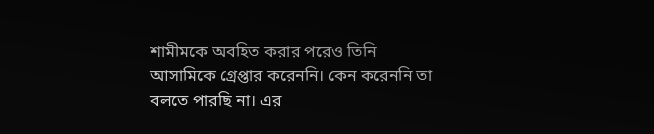শামীমকে অবহিত করার পরেও তিনি আসামিকে গ্রেপ্তার করেননি। কেন করেননি তা বলতে পারছি না। এর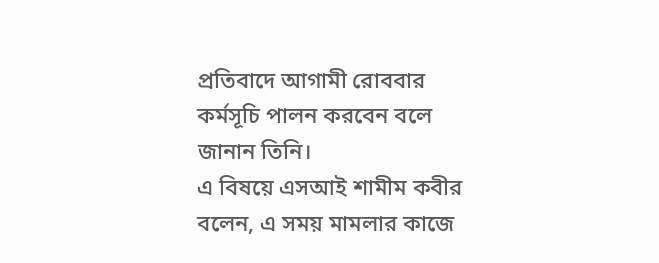প্রতিবাদে আগামী রোববার কর্মসূচি পালন করবেন বলে জানান তিনি।
এ বিষয়ে এসআই শামীম কবীর বলেন, এ সময় মামলার কাজে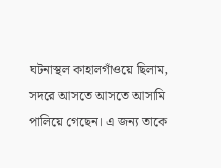ঘটনাস্থল কাহালগাঁওয়ে ছিলাম, সদরে আসতে আসতে আসামি পালিয়ে গেছেন। এ জন্য তাকে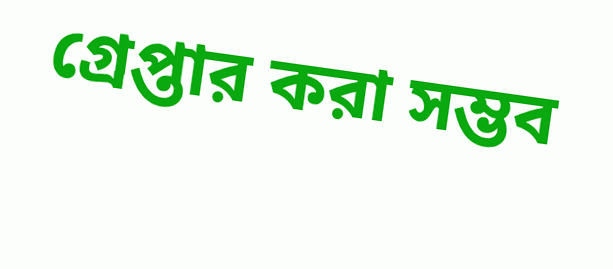গ্রেপ্তার করা সম্ভব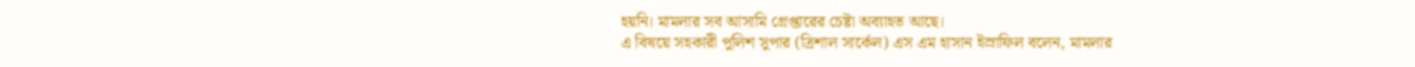হয়নি। মামলার সব আসামি গ্রেপ্তারের চেষ্টা অব্যাহত আছে।
এ বিষয়ে সহকারী পুলিশ সুপার (ত্রিশাল সার্কেল) এস এম হাসান ইস্রাফিল বলেন, মামলার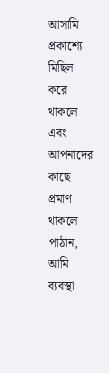আসামি প্রকাশ্যে মিছিল করে থাকলে এবং আপনাদের কাছে প্রমাণ থাকলে পাঠান, আমি ব্যবস্থা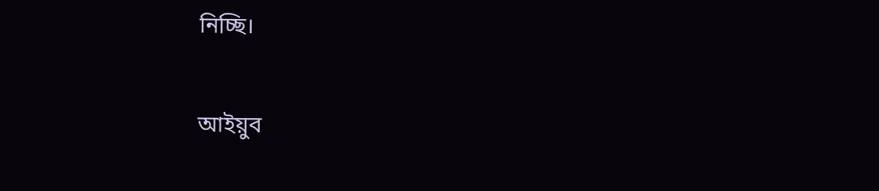নিচ্ছি।

আইয়ুব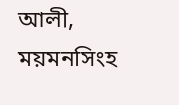আলী, ময়মনসিংহ